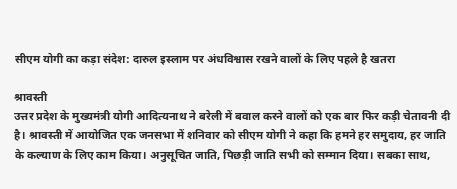सीएम योगी का कड़ा संदेश: दारुल इस्लाम पर अंधविश्वास रखने वालों के लिए पहले है खतरा

श्रावस्ती
उत्तर प्रदेश के मुख्यमंत्री योगी आदित्यनाथ ने बरेली में बवाल करने वालों को एक बार फिर कड़ी चेतावनी दी है। श्रावस्ती में आयोजित एक जनसभा में शनिवार को सीएम योगी ने कहा कि हमने हर समुदाय, हर जाति के कल्याण के लिए काम किया। अनुसूचित जाति, पिछड़ी जाति सभी को सम्मान दिया। सबका साथ,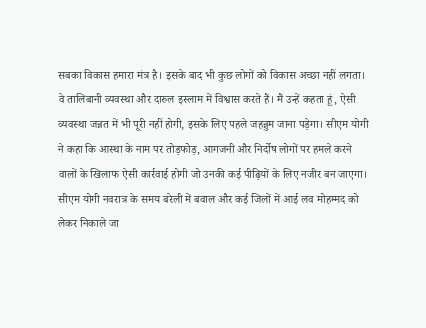सबका विकास हमारा मंत्र है। इसके बाद भी कुछ लोगों को विकास अच्छा नहीं लगता। वे तालिबानी व्यवस्था और दारुल इस्लाम में विश्वास करते हैं। मैं उन्हें कहता हूं, ऐसी व्यवस्था जन्नत में भी पूरी नहीं होगी, इसके लिए पहले जहन्नुम जाना पड़ेगा। सीएम योगी ने कहा कि आस्था के नाम पर तोड़फोड़, आगजनी और निर्दोष लोगों पर हमले करने वालों के खिलाफ ऐसी कार्रवाई होगी जो उनकी कई पीढ़ियों के लिए नजीर बन जाएगा। सीएम योगी नवरात्र के समय बरेली में बवाल और कई जिलों में आई लव मोहम्मद को लेकर निकाले जा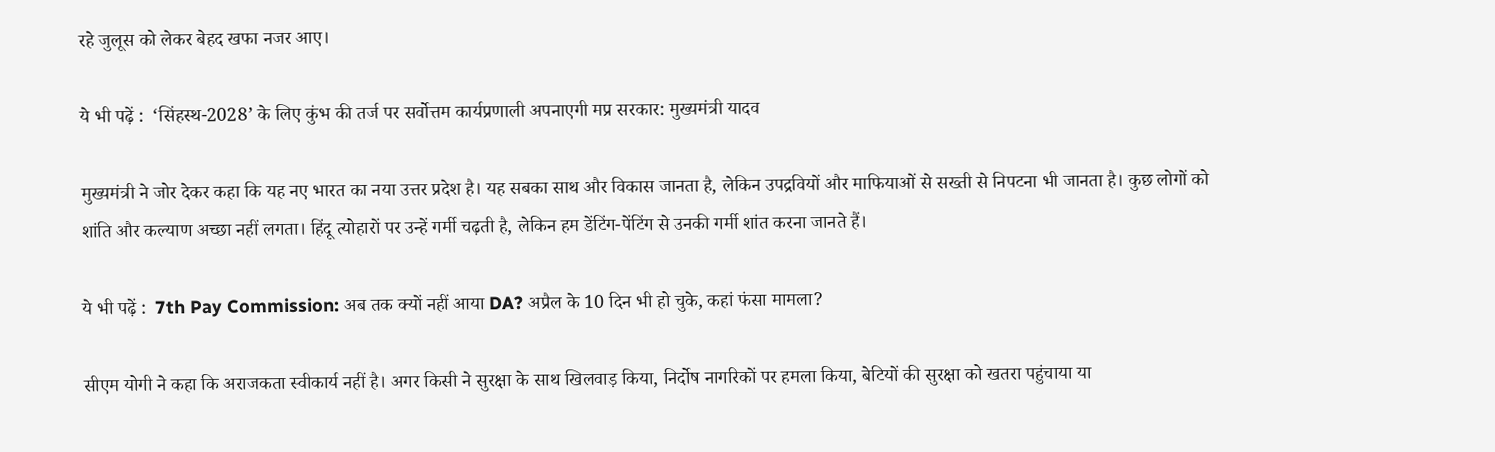रहे जुलूस को लेकर बेहद खफा नजर आए।

ये भी पढ़ें :  ‘सिंहस्थ-2028’ के लिए कुंभ की तर्ज पर सर्वोत्तम कार्यप्रणाली अपनाएगी मप्र सरकार: मुख्यमंत्री यादव

मुख्यमंत्री ने जोर देकर कहा कि यह नए भारत का नया उत्तर प्रदेश है। यह सबका साथ और विकास जानता है, लेकिन उपद्रवियों और माफियाओं से सख्ती से निपटना भी जानता है। कुछ लोगों को शांति और कल्याण अच्छा नहीं लगता। हिंदू त्योहारों पर उन्हें गर्मी चढ़ती है, लेकिन हम डेंटिंग-पेंटिंग से उनकी गर्मी शांत करना जानते हैं।

ये भी पढ़ें :  7th Pay Commission: अब तक क्यों नहीं आया DA? अप्रैल के 10 दिन भी हो चुके, कहां फंसा मामला?

सीएम योगी ने कहा कि अराजकता स्वीकार्य नहीं है। अगर किसी ने सुरक्षा के साथ खिलवाड़ किया, निर्दोष नागरिकों पर हमला किया, बेटियों की सुरक्षा को खतरा पहुंचाया या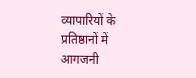व्यापारियों के प्रतिष्ठानों में आगजनी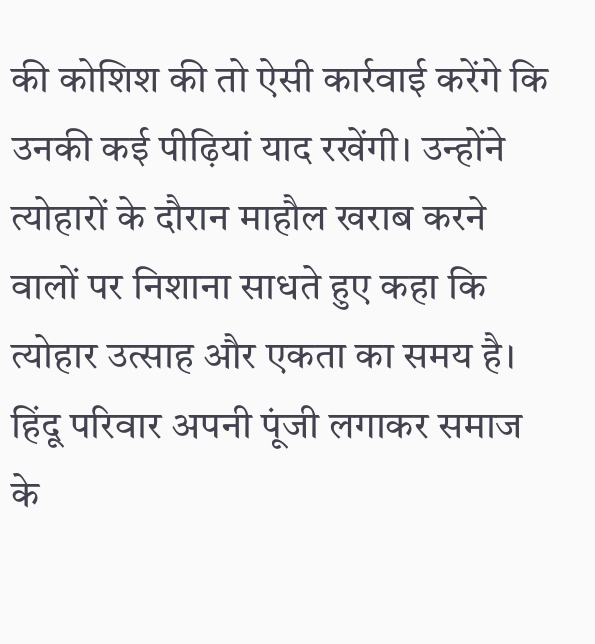की कोशिश की तो ऐसी कार्रवाई करेंगे कि उनकी कई पीढ़ियां याद रखेंगी। उन्होंने त्योहारों के दौरान माहौल खराब करने वालों पर निशाना साधते हुए कहा कि त्योहार उत्साह और एकता का समय है। हिंदू परिवार अपनी पूंजी लगाकर समाज के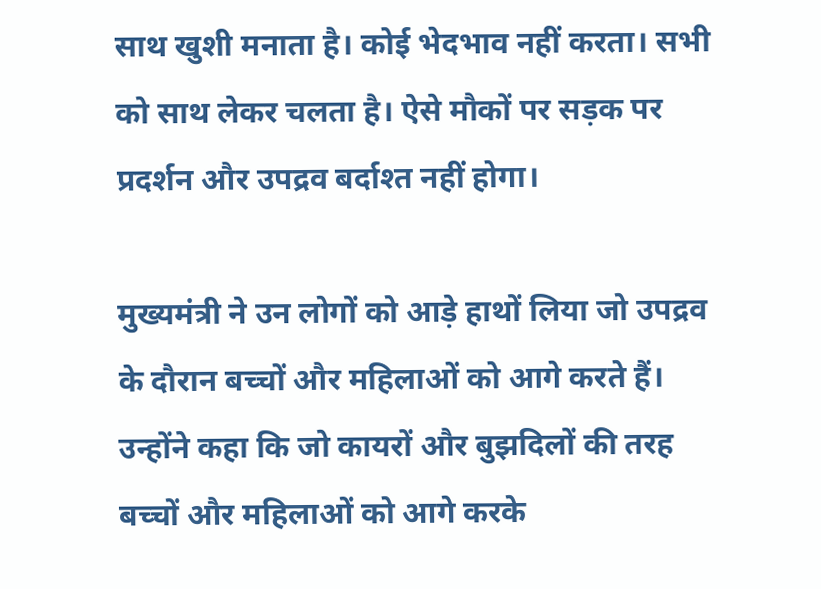साथ खुशी मनाता है। कोई भेदभाव नहीं करता। सभी को साथ लेकर चलता है। ऐसे मौकों पर सड़क पर प्रदर्शन और उपद्रव बर्दाश्त नहीं होगा।

मुख्यमंत्री ने उन लोगों को आड़े हाथों लिया जो उपद्रव के दौरान बच्चों और महिलाओं को आगे करते हैं। उन्होंने कहा कि जो कायरों और बुझदिलों की तरह बच्चों और महिलाओं को आगे करके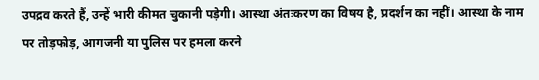उपद्रव करते हैं, उन्हें भारी कीमत चुकानी पड़ेगी। आस्था अंतःकरण का विषय है, प्रदर्शन का नहीं। आस्था के नाम पर तोड़फोड़, आगजनी या पुलिस पर हमला करने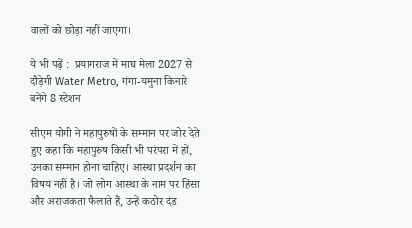वालों को छोड़ा नहीं जाएगा।

ये भी पढ़ें :  प्रयागराज में माघ मेला 2027 से दौड़ेगी Water Metro, गंगा-यमुना किनारे बनेंगे 8 स्टेशन

सीएम योगी ने महापुरुषों के सम्मान पर जोर देते हुए कहा कि महापुरुष किसी भी परंपरा में हों, उनका सम्मान होना चाहिए। आस्था प्रदर्शन का विषय नहीं है। जो लोग आस्था के नाम पर हिंसा और अराजकता फैलाते हैं, उन्हें कठोर दंड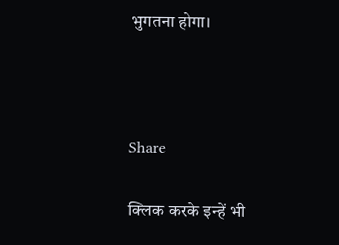भुगतना होगा।



Share

क्लिक करके इन्हें भी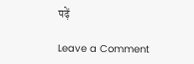पढ़ें

Leave a Comment